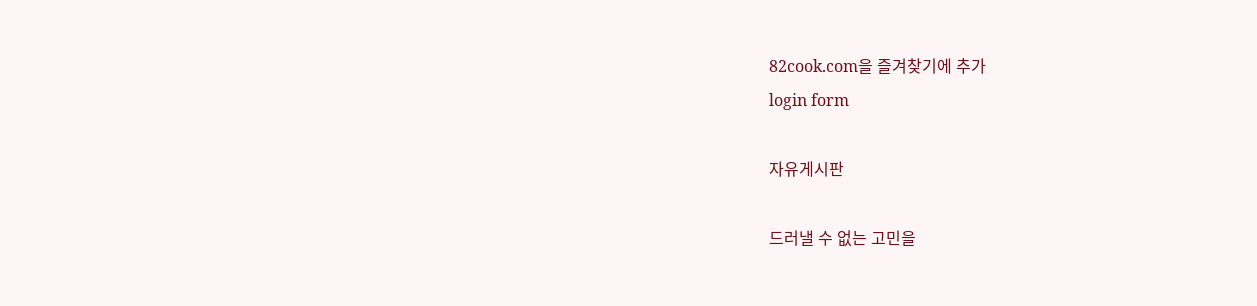82cook.com을 즐겨찾기에 추가
login form

자유게시판

드러낼 수 없는 고민을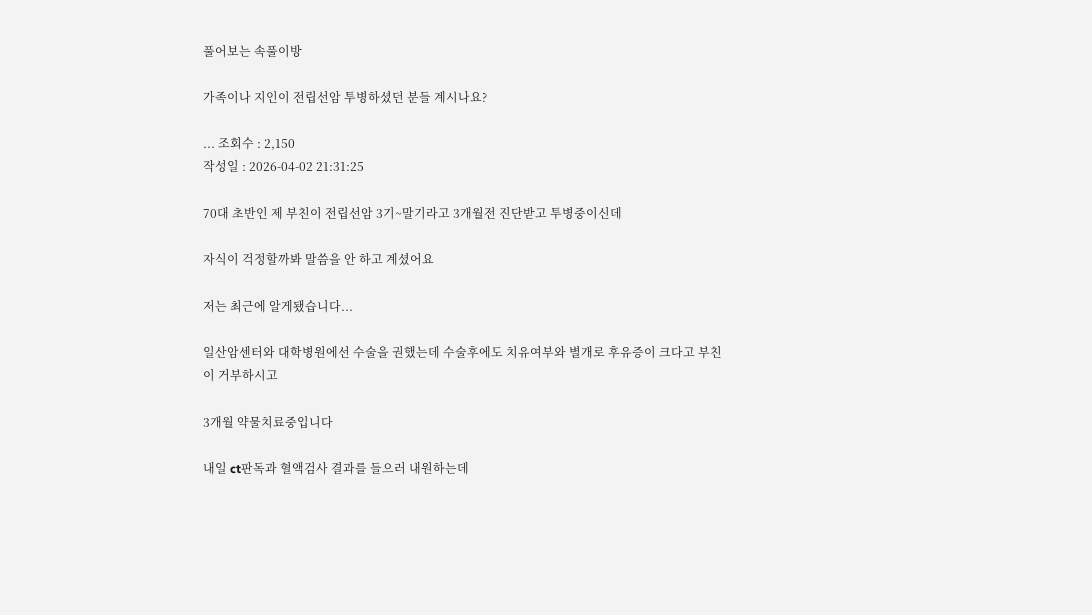풀어보는 속풀이방

가족이나 지인이 전립선암 투병하셨던 분들 계시나요?

... 조회수 : 2,150
작성일 : 2026-04-02 21:31:25

70대 초반인 제 부친이 전립선암 3기~말기라고 3개월전 진단받고 투병중이신데

자식이 걱정할까봐 말씀을 안 하고 계셨어요

저는 최근에 알게됐습니다...

일산암센터와 대학병원에선 수술을 권했는데 수술후에도 치유여부와 별개로 후유증이 크다고 부친이 거부하시고

3개월 약물치료중입니다

내일 ct판독과 혈액검사 결과를 들으러 내원하는데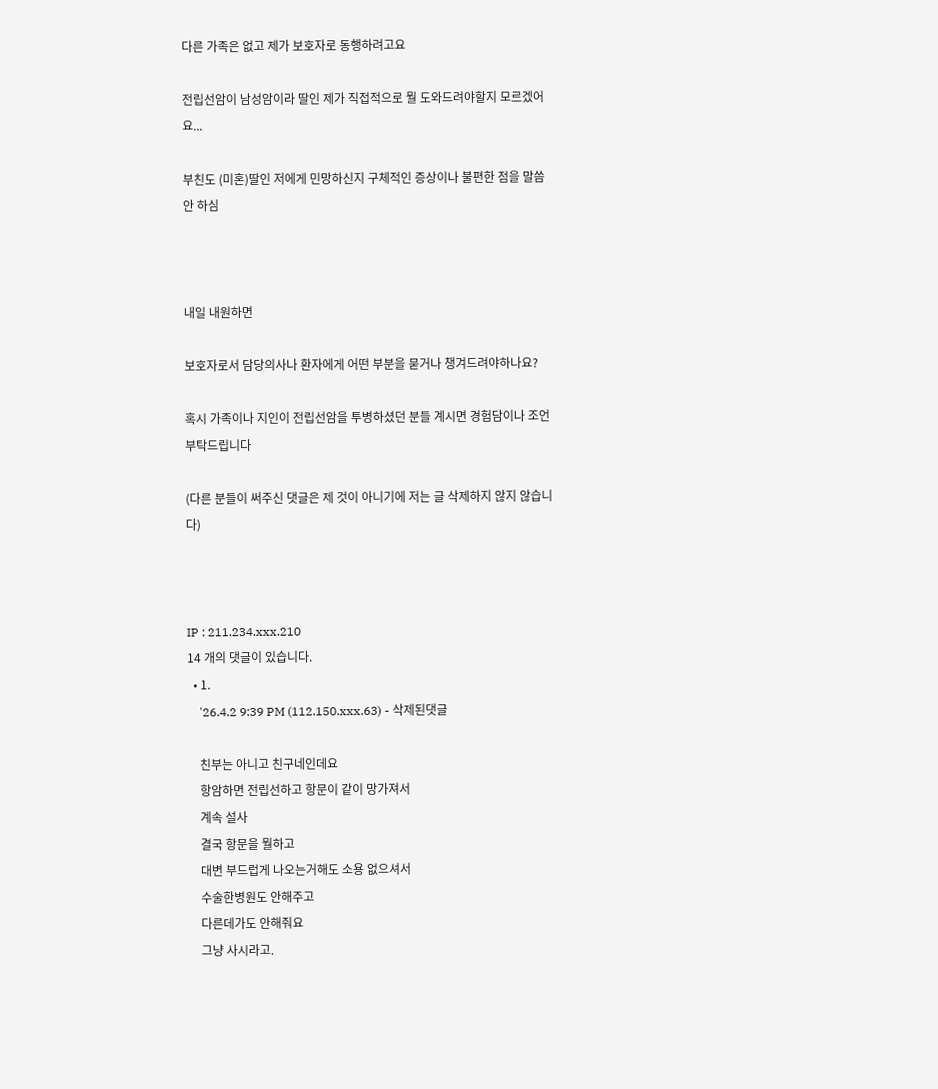다른 가족은 없고 제가 보호자로 동행하려고요

전립선암이 남성암이라 딸인 제가 직접적으로 뭘 도와드려야할지 모르겠어요...

부친도 (미혼)딸인 저에게 민망하신지 구체적인 증상이나 불편한 점을 말씀 안 하심



내일 내원하면

보호자로서 담당의사나 환자에게 어떤 부분을 묻거나 챙겨드려야하나요?

혹시 가족이나 지인이 전립선암을 투병하셨던 분들 계시면 경험담이나 조언 부탁드립니다

(다른 분들이 써주신 댓글은 제 것이 아니기에 저는 글 삭제하지 않지 않습니다)



IP : 211.234.xxx.210
14 개의 댓글이 있습니다.
  • 1.
    '26.4.2 9:39 PM (112.150.xxx.63) - 삭제된댓글

    친부는 아니고 친구네인데요
    항암하면 전립선하고 항문이 같이 망가져서
    계속 설사
    결국 항문을 뭘하고
    대변 부드럽게 나오는거해도 소용 없으셔서
    수술한병원도 안해주고
    다른데가도 안해줘요
    그냥 사시라고.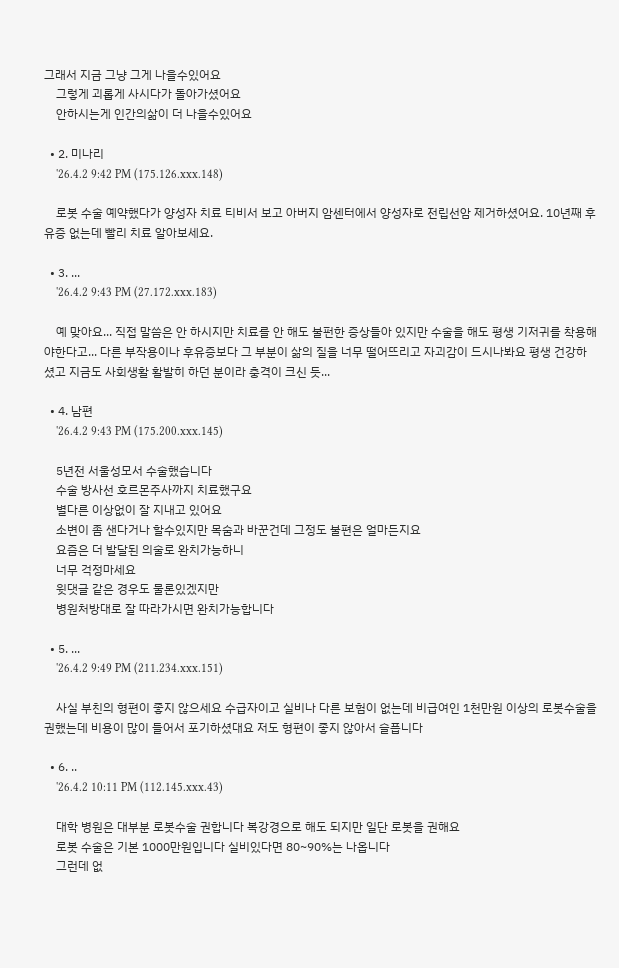그래서 지금 그냥 그게 나을수있어요
    그렇게 괴롭게 사시다가 돌아가셨어요
    안하시는게 인간의삶이 더 나을수있어요

  • 2. 미나리
    '26.4.2 9:42 PM (175.126.xxx.148)

    로봇 수술 예약했다가 양성자 치료 티비서 보고 아버지 암센터에서 양성자로 전립선암 제거하셨어요. 10년째 후유증 없는데 빨리 치료 알아보세요.

  • 3. ...
    '26.4.2 9:43 PM (27.172.xxx.183)

    예 맞아요... 직접 말씀은 안 하시지만 치료를 안 해도 불펀한 증상들아 있지만 수술을 해도 평생 기저귀를 착용해야한다고... 다른 부작용이나 후유증보다 그 부분이 삶의 질을 너무 떨어뜨리고 자괴감이 드시나봐요 평생 건강하셨고 지금도 사회생활 활발히 하던 분이라 충격이 크신 듯...

  • 4. 남편
    '26.4.2 9:43 PM (175.200.xxx.145)

    5년전 서울성모서 수술했습니다
    수술 방사선 호르몬주사까지 치료했구요
    별다른 이상없이 잘 지내고 있어요
    소변이 좀 샌다거나 할수있지만 목숨과 바꾼건데 그정도 불편은 얼마든지요
    요즘은 더 발달된 의술로 완치가능하니
    너무 걱정마세요
    윗댓글 같은 경우도 물론있겠지만
    병원처방대로 잘 따라가시면 완치가능합니다

  • 5. ...
    '26.4.2 9:49 PM (211.234.xxx.151)

    사실 부친의 형편이 좋지 않으세요 수급자이고 실비나 다른 보험이 없는데 비급여인 1천만원 이상의 로봇수술을 권했는데 비용이 많이 들어서 포기하셨대요 저도 형편이 좋지 않아서 슬픕니다

  • 6. ..
    '26.4.2 10:11 PM (112.145.xxx.43)

    대학 병원은 대부분 로봇수술 권합니다 복강경으로 해도 되지만 일단 로봇을 권해요
    로봇 수술은 기본 1000만원입니다 실비있다면 80~90%는 나옵니다
    그런데 없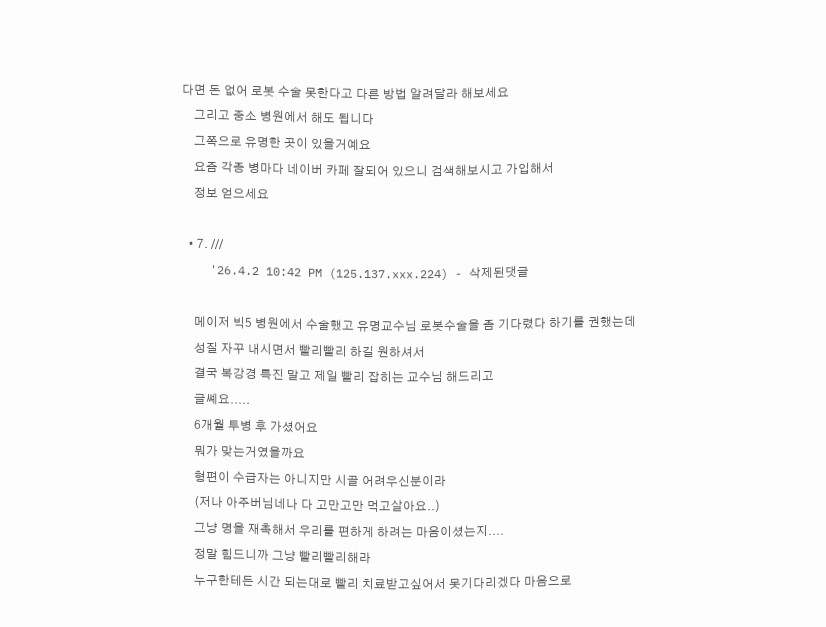다면 돈 없어 로봇 수술 못한다고 다른 방법 알려달라 해보세요
    그리고 중소 병원에서 해도 됩니다
    그쪽으로 유명한 곳이 있을거예요
    요즘 각종 병마다 네이버 카페 잘되어 있으니 검색해보시고 가입해서
    정보 얻으세요

  • 7. ///
    '26.4.2 10:42 PM (125.137.xxx.224) - 삭제된댓글

    메이저 빅5 병원에서 수술했고 유명교수님 로봇수술을 좀 기다렸다 하기를 권했는데
    성질 자꾸 내시면서 빨리빨리 하길 원하셔서
    결국 복강경 특진 말고 제일 빨리 잡히는 교수님 해드리고
    글쎼요.....
    6개월 투병 후 가셨어요
    뭐가 맞는거였을까요
    형편이 수급자는 아니지만 시골 어려우신분이라
    (저나 아주버님네나 다 고만고만 먹고살아요..)
    그냥 명을 재촉해서 우리를 편하게 하려는 마음이셨는지....
    정말 힘드니까 그냥 빨리빨리해라
    누구한테든 시간 되는대로 빨리 치료받고싶어서 못기다리겠다 마음으로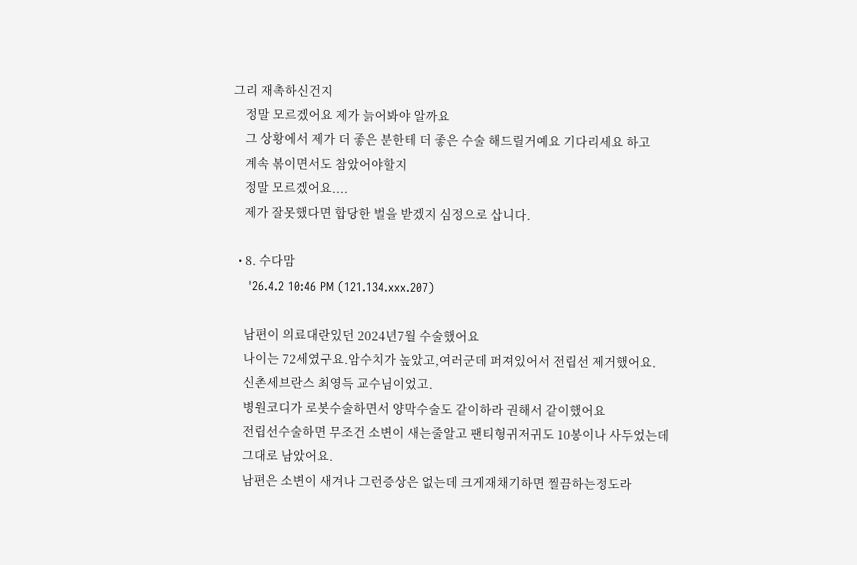그리 재촉하신건지
    정말 모르겠어요 제가 늙어봐야 알까요
    그 상황에서 제가 더 좋은 분한테 더 좋은 수술 해드릴거예요 기다리세요 하고
    계속 볶이면서도 참았어야할지
    정말 모르겠어요....
    제가 잘못했다면 합당한 벌을 받겠지 심정으로 삽니다.

  • 8. 수다맘
    '26.4.2 10:46 PM (121.134.xxx.207)

    남편이 의료대란있던 2024년7월 수술했어요
    나이는 72세였구요.암수치가 높았고,여러군데 퍼져있어서 전립선 제거했어요.
    신촌세브란스 최영득 교수님이었고.
    병원코디가 로봇수술하면서 양막수술도 같이하라 권해서 같이했어요
    전립선수술하면 무조건 소변이 새는줄알고 팬티형귀저귀도 10봉이나 사두었는데
    그대로 남았어요.
    남편은 소변이 새겨나 그런증상은 없는데 크게재채기하면 찔끔하는정도라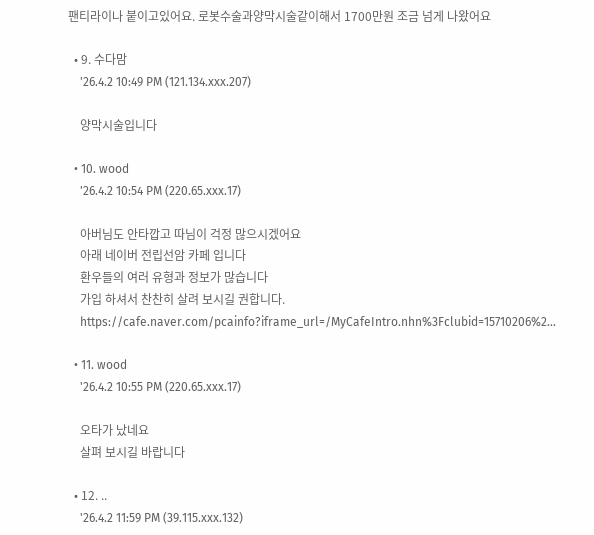팬티라이나 붙이고있어요. 로봇수술과양막시술같이해서 1700만원 조금 넘게 나왔어요

  • 9. 수다맘
    '26.4.2 10:49 PM (121.134.xxx.207)

    양막시술입니다

  • 10. wood
    '26.4.2 10:54 PM (220.65.xxx.17)

    아버님도 안타깝고 따님이 걱정 많으시겠어요
    아래 네이버 전립선암 카페 입니다
    환우들의 여러 유형과 정보가 많습니다
    가입 하셔서 찬찬히 살려 보시길 권합니다.
    https://cafe.naver.com/pcainfo?iframe_url=/MyCafeIntro.nhn%3Fclubid=15710206%2...

  • 11. wood
    '26.4.2 10:55 PM (220.65.xxx.17)

    오타가 났네요
    살펴 보시길 바랍니다

  • 12. ..
    '26.4.2 11:59 PM (39.115.xxx.132)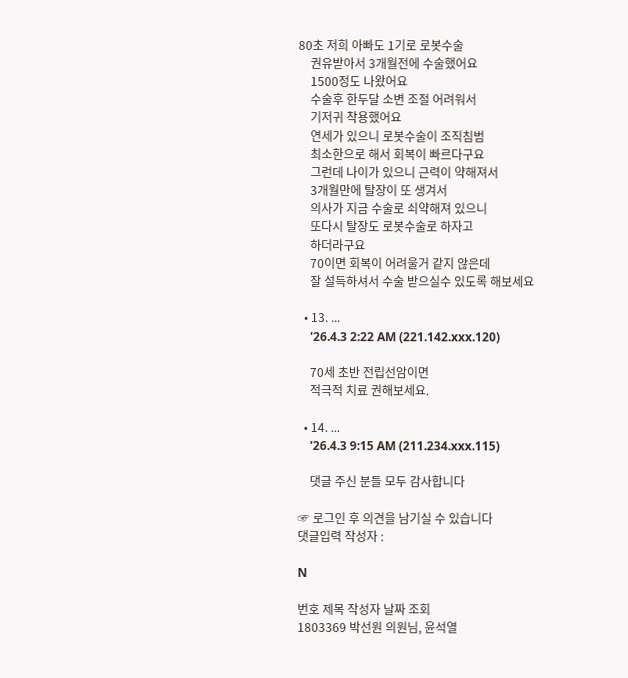80초 저희 아빠도 1기로 로봇수술
    권유받아서 3개월전에 수술했어요
    1500정도 나왔어요
    수술후 한두달 소변 조절 어려워서
    기저귀 착용했어요
    연세가 있으니 로봇수술이 조직침범
    최소한으로 해서 회복이 빠르다구요
    그런데 나이가 있으니 근력이 약해져서
    3개월만에 탈장이 또 생겨서
    의사가 지금 수술로 쇠약해져 있으니
    또다시 탈장도 로봇수술로 하자고
    하더라구요
    70이면 회복이 어려울거 같지 않은데
    잘 설득하셔서 수술 받으실수 있도록 해보세요

  • 13. ...
    '26.4.3 2:22 AM (221.142.xxx.120)

    70세 초반 전립선암이면
    적극적 치료 권해보세요.

  • 14. ...
    '26.4.3 9:15 AM (211.234.xxx.115)

    댓글 주신 분들 모두 감사합니다

☞ 로그인 후 의견을 남기실 수 있습니다
댓글입력 작성자 :

N

번호 제목 작성자 날짜 조회
1803369 박선원 의원님, 윤석열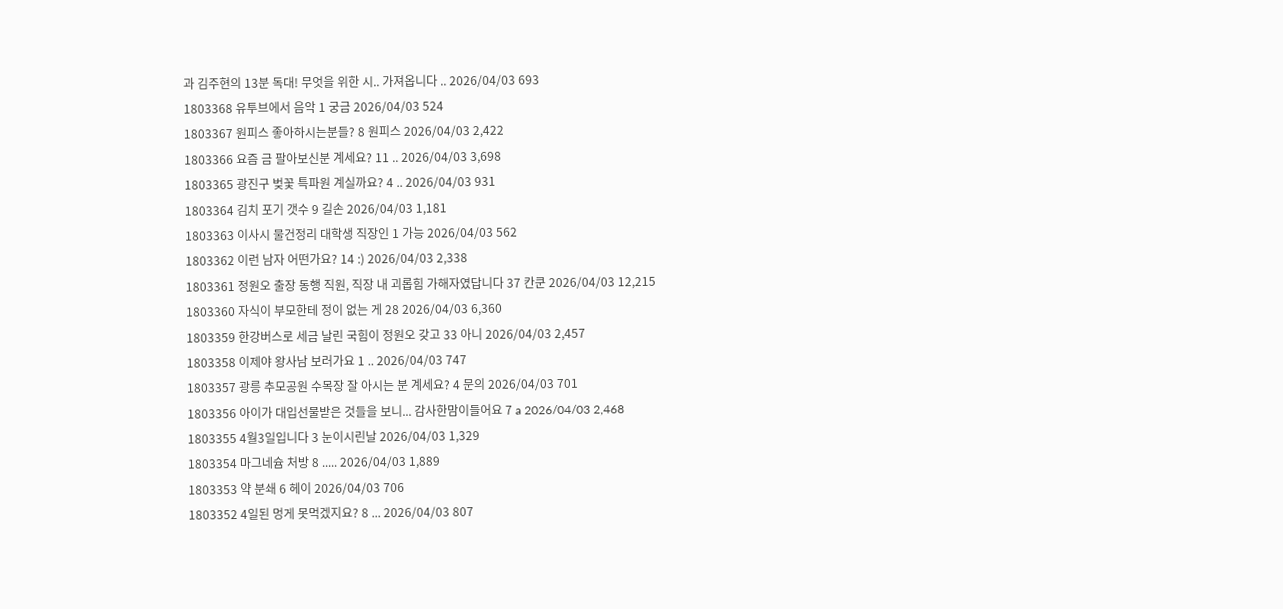과 김주현의 13분 독대! 무엇을 위한 시.. 가져옵니다 .. 2026/04/03 693
1803368 유투브에서 음악 1 궁금 2026/04/03 524
1803367 원피스 좋아하시는분들? 8 원피스 2026/04/03 2,422
1803366 요즘 금 팔아보신분 계세요? 11 .. 2026/04/03 3,698
1803365 광진구 벚꽃 특파원 계실까요? 4 .. 2026/04/03 931
1803364 김치 포기 갯수 9 길손 2026/04/03 1,181
1803363 이사시 물건정리 대학생 직장인 1 가능 2026/04/03 562
1803362 이런 남자 어떤가요? 14 :) 2026/04/03 2,338
1803361 정원오 출장 동행 직원, 직장 내 괴롭힘 가해자였답니다 37 칸쿤 2026/04/03 12,215
1803360 자식이 부모한테 정이 없는 게 28 2026/04/03 6,360
1803359 한강버스로 세금 날린 국힘이 정원오 갖고 33 아니 2026/04/03 2,457
1803358 이제야 왕사남 보러가요 1 .. 2026/04/03 747
1803357 광릉 추모공원 수목장 잘 아시는 분 계세요? 4 문의 2026/04/03 701
1803356 아이가 대입선물받은 것들을 보니... 감사한맘이들어요 7 a 2026/04/03 2,468
1803355 4월3일입니다 3 눈이시린날 2026/04/03 1,329
1803354 마그네슘 처방 8 ..... 2026/04/03 1,889
1803353 약 분쇄 6 헤이 2026/04/03 706
1803352 4일된 멍게 못먹겠지요? 8 ... 2026/04/03 807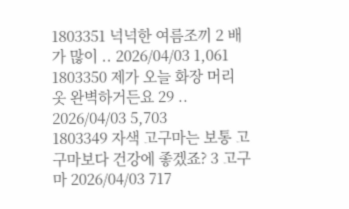1803351 넉넉한 여름조끼 2 배가 많이 .. 2026/04/03 1,061
1803350 제가 오늘 화장 머리 옷 완벽하거든요 29 .. 2026/04/03 5,703
1803349 자색 고구마는 보통 고구마보다 건강에 좋겠죠? 3 고구마 2026/04/03 717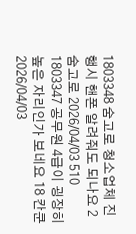1803348 숨고로 청소업체 진행시 핸폰 알려줘도 되나요 2 숨고로 2026/04/03 510
1803347 공무원 4급이 굉장히 높은 자리인가 보네요 18 칸쿤 2026/04/03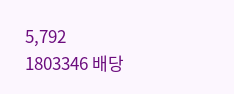5,792
1803346 배당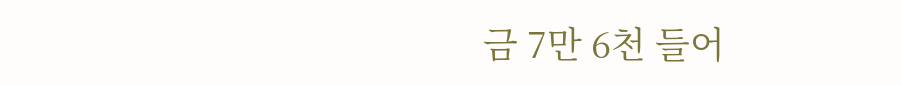금 7만 6천 들어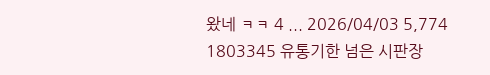왔네 ㅋㅋ 4 ... 2026/04/03 5,774
1803345 유통기한 넘은 시판장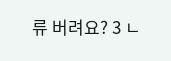류 버려요? 3 ㄴ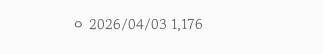ㅇ 2026/04/03 1,176